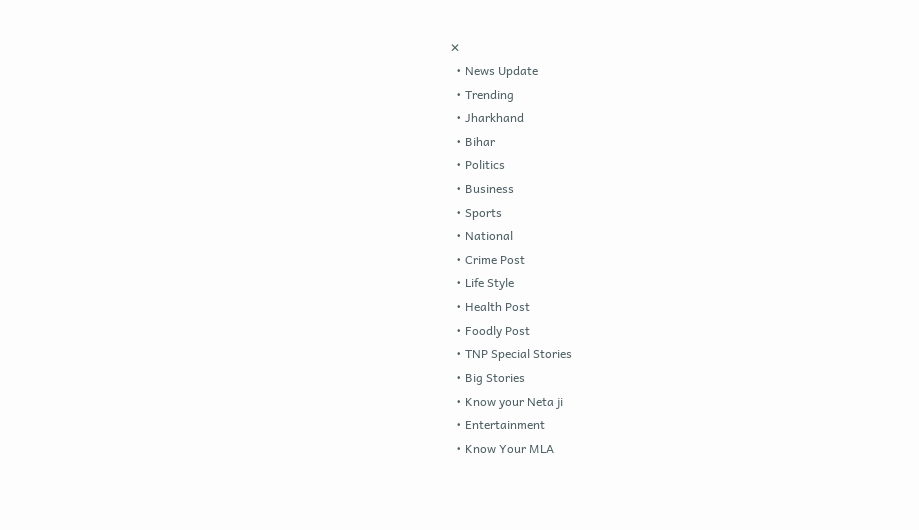✕
  • News Update
  • Trending
  • Jharkhand
  • Bihar
  • Politics
  • Business
  • Sports
  • National
  • Crime Post
  • Life Style
  • Health Post
  • Foodly Post
  • TNP Special Stories
  • Big Stories
  • Know your Neta ji
  • Entertainment
  • Know Your MLA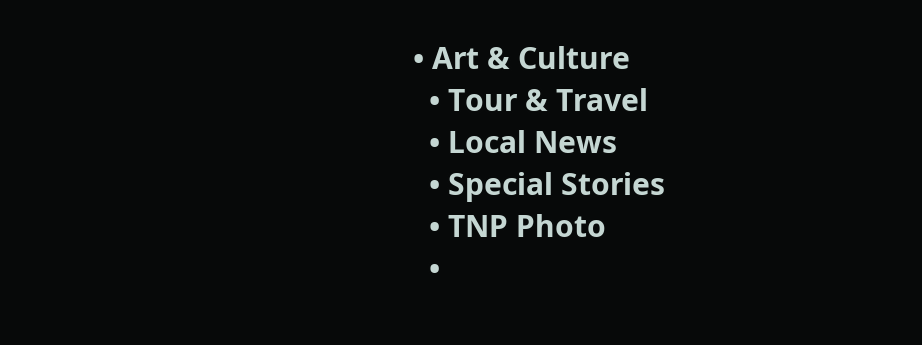• Art & Culture
  • Tour & Travel
  • Local News
  • Special Stories
  • TNP Photo
  •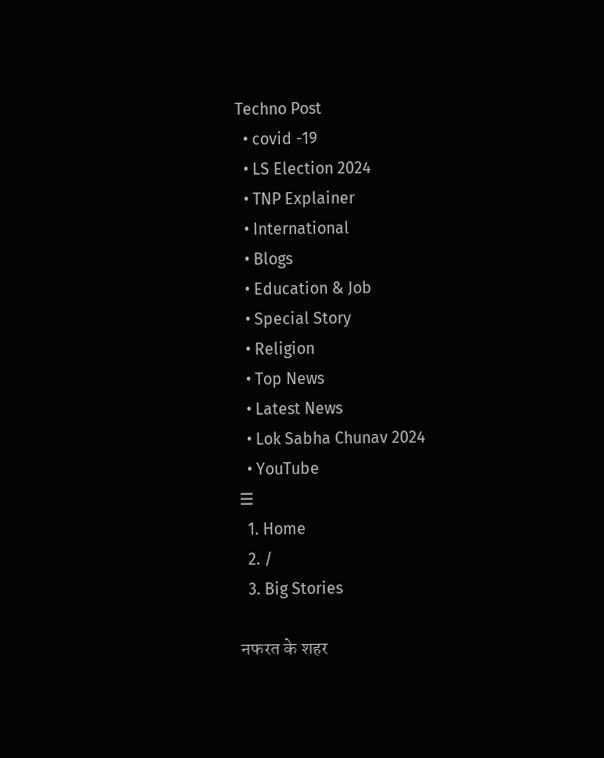Techno Post
  • covid -19
  • LS Election 2024
  • TNP Explainer
  • International
  • Blogs
  • Education & Job
  • Special Story
  • Religion
  • Top News
  • Latest News
  • Lok Sabha Chunav 2024
  • YouTube
☰
  1. Home
  2. /
  3. Big Stories

नफरत के शहर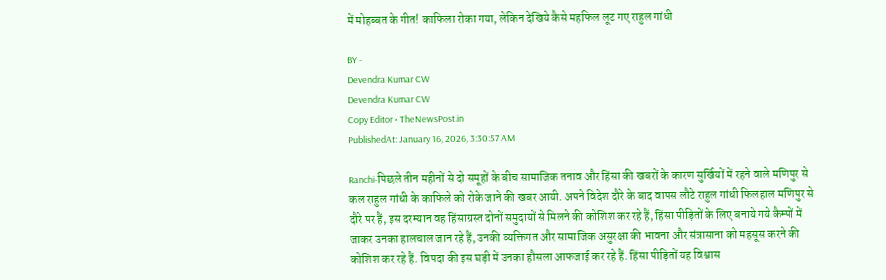में मोहब्बत के गीत! काफिला रोका गया, लेकिन देखिये कैसे महफिल लूट गए राहुल गांधी

BY -
Devendra Kumar CW
Devendra Kumar CW
Copy Editor • TheNewsPost.in
PublishedAt: January 16, 2026, 3:30:57 AM

Ranchi-पिछले तीन महीनों से दो समूहों के बीच सामाजिक तनाव और हिंसा की खबरों के कारण सुर्खियों में रहने वाले मणिपुर से कल राहुल गांधी के काफिले को रोके जाने की खबर आयी. अपने विदेश दौरे के बाद वापस लौटे राहुल गांधी फिलहाल मणिपुर से दौरे पर हैं, इस दरम्यान वह हिंसाग्रस्त दोनों समुदायों से मिलने की कोशिश कर रहे हैं, हिंसा पीड़ितों के लिए बनाये गये कैम्पों में जाकर उनका हालचाल जान रहे हैं, उनकी व्यक्तिगत और सामाजिक असुरक्षा की भावना और संत्रासाना को महसूस करने की कोशिश कर रहे हैं. विपदा की इस घड़ी में उनका हौसला आफजाई कर रहे हैं. हिंसा पीड़ितों यह विश्वास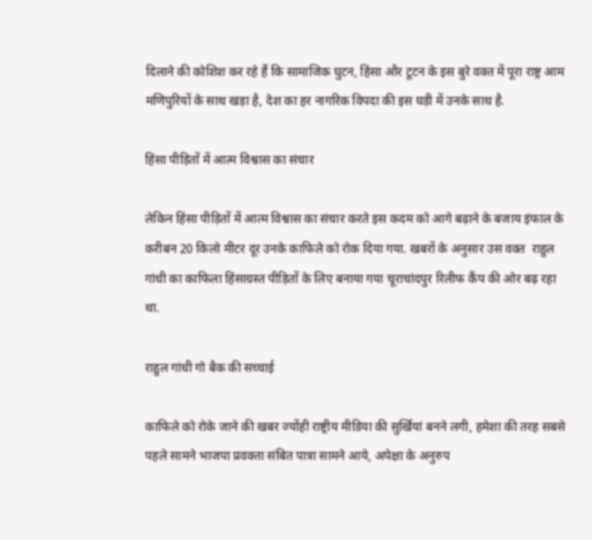दिलाने की कोशिश कर रहे हैं कि सामाजिक घुटन, हिंसा और टूटन के इस बुरे वक्त में पूरा राष्ट्र आम मणिपुरियों के साथ खड़ा है, देश का हर नागरिक विपदा की इस घड़ी में उनके साथ है.

हिंसा पीड़ितों में आत्म विश्वास का संचार

लेकिन हिंसा पीड़ितों में आत्म विश्वास का संचार करते इस कदम को आगे बढ़ाने के बजाय इंफाल के करीबन 20 किलो मीटर दूर उनके काफिले को रोक दिया गया. खबरों के अनुसार उस वक्त  राहुल गांधी का काफिला हिंसाग्रस्त पीड़ितों के लिए बनाया गया चूराचांदपुर रिलीफ कैंप की ओर बढ़ रहा था.

राहुल गांधी गो बैक की सच्चाई

काफिले को रोके जाने की खबर ज्योंही राष्ट्रीय मीडिया की सुर्खियां बनने लगी, हमेशा की तरह सबसे पहले सामने भाजपा प्रवक्ता संबित पात्रा सामने आये, अपेक्षा के अनुरुप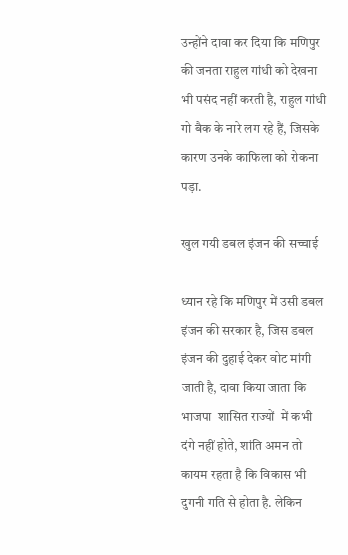उन्होंने दावा कर दिया कि मणिपुर की जनता राहुल गांधी को देखना भी पसंद नहीं करती है, राहुल गांधी गो बैक के नारे लग रहे हैं, जिसके कारण उनके काफिला को रोकना पड़ा.

खुल गयी डबल इंजन की सच्चाई

ध्यान रहे कि मणिपुर में उसी डबल इंजन की सरकार है, जिस डबल इंजन की दुहाई देकर वोट मांगी जाती है, दावा किया जाता कि भाजपा  शासित राज्यों  में कभी दंगे नहीं होते, शांति अमन तो कायम रहता है कि विकास भी दुगनी गति से होता है. लेकिन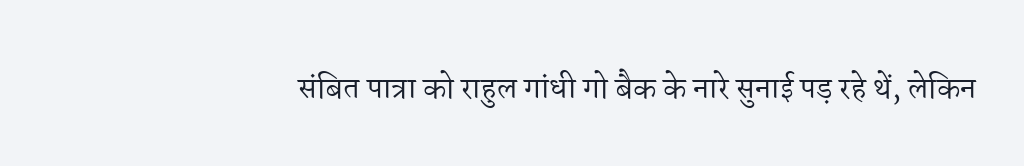संबित पात्रा को राहुल गांधी गो बैक के नारे सुनाई पड़ रहे थें, लेकिन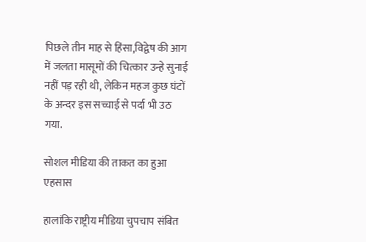पिछले तीन माह से हिंसा,विद्वेष की आग में जलता मासूमों की चित्कार उन्हे सुनाई नहीं पड़ रही थी, लेकिन महज कुछ घंटों के अन्दर इस सच्चाई से पर्दा भी उठ गया.

सोशल मीडिया की ताकत का हुआ एहसास

हालांकि राष्ट्रीय मीडिया चुपचाप संबित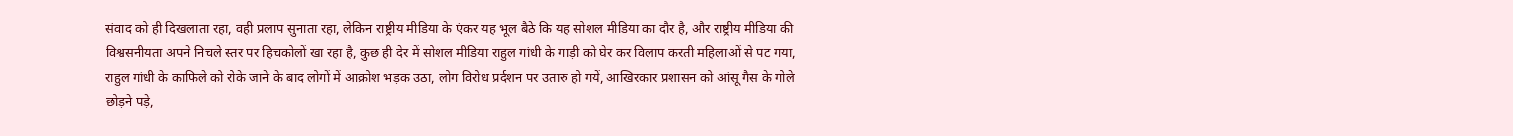संवाद को ही दिखलाता रहा, वही प्रलाप सुनाता रहा, लेकिन राष्ट्रीय मीडिया के एंकर यह भूल बैठे कि यह सोशल मीडिया का दौर है, और राष्ट्रीय मीडिया की विश्वसनीयता अपने निचले स्तर पर हिचकोलों खा रहा है, कुछ ही देर में सोशल मीडिया राहुल गांधी के गाड़ी को घेर कर विलाप करती महिलाओं से पट गया, राहुल गांधी के काफिले को रोके जाने के बाद लोगों में आक्रोश भड़क उठा, लोग विरोध प्रर्दशन पर उतारु हो गयें, आखिरकार प्रशासन को आंसू गैस के गोले छोड़ने पड़े,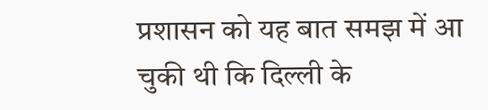प्रशासन को यह बात समझ में आ चुकी थी कि दिल्ली के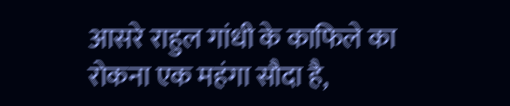आसरे राहुल गांधी के काफिले का रोकना एक महंगा सौदा है,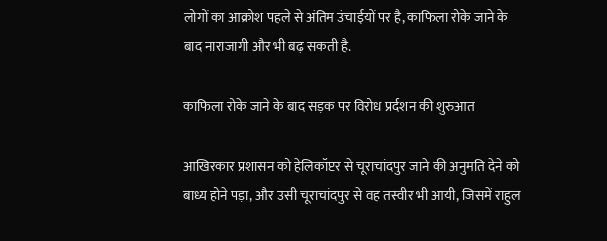लोगों का आक्रोश पहले से अंतिम उंचाईयों पर है, काफिला रोके जाने के बाद नाराजागी और भी बढ़ सकती है.

काफिला रोके जाने के बाद सड़क पर विरोध प्रर्दशन की शुरुआत

आखिरकार प्रशासन को हेलिकॉप्टर से चूराचांदपुर जाने की अनुमति देने को बाध्य होने पड़ा, और उसी चूराचांदपुर से वह तस्वीर भी आयी, जिसमें राहुल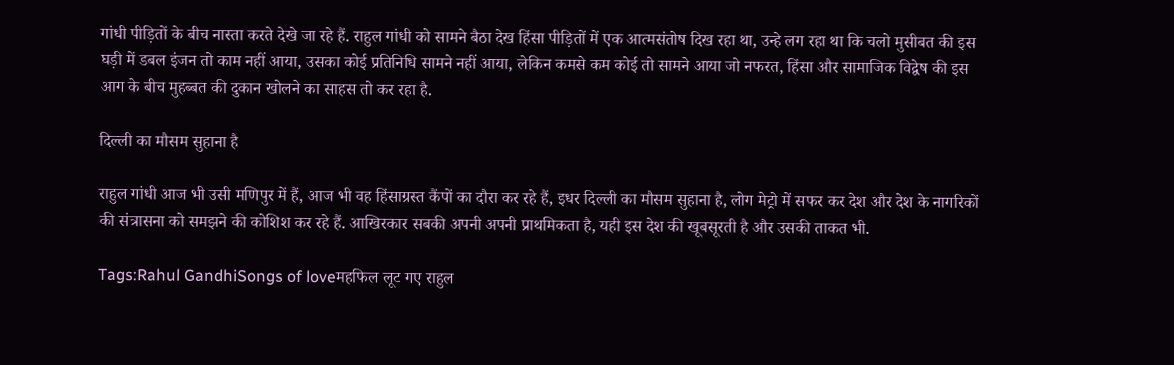गांधी पीड़ितों के बीच नास्ता करते देखे जा रहे हैं. राहुल गांधी को सामने बैठा देख हिंसा पीड़ितों में एक आत्मसंतोष दिख रहा था, उन्हे लग रहा था कि चलो मुसीबत की इस घड़ी में डबल इंजन तो काम नहीं आया, उसका कोई प्रतिनिधि सामने नहीं आया, लेकिन कमसे कम कोई तो सामने आया जो नफरत, हिंसा और सामाजिक विद्वेष की इस आग के बीच मुहब्बत की दुकान खोलने का साहस तो कर रहा है.

दिल्ली का मौसम सुहाना है

राहुल गांधी आज भी उसी मणिपुर में हैं, आज भी वह हिंसाग्रस्त कैंपों का दौरा कर रहे हैं, इधर दिल्ली का मौसम सुहाना है, लोग मेट्रो में सफर कर देश और देश के नागरिकों की संत्रासना को समझने की कोशिश कर रहे हैं. आखिरकार सबकी अपनी अपनी प्राथमिकता है, यही इस देश की खूबसूरती है और उसकी ताकत भी.

Tags:Rahul GandhiSongs of loveमहफिल लूट गए राहुल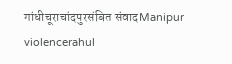गांधीचूराचांदपुरसंबित संवादManipur violencerahul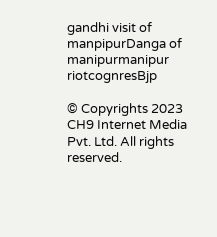gandhi visit of manpipurDanga of manipurmanipur riotcognresBjp

© Copyrights 2023 CH9 Internet Media Pvt. Ltd. All rights reserved.